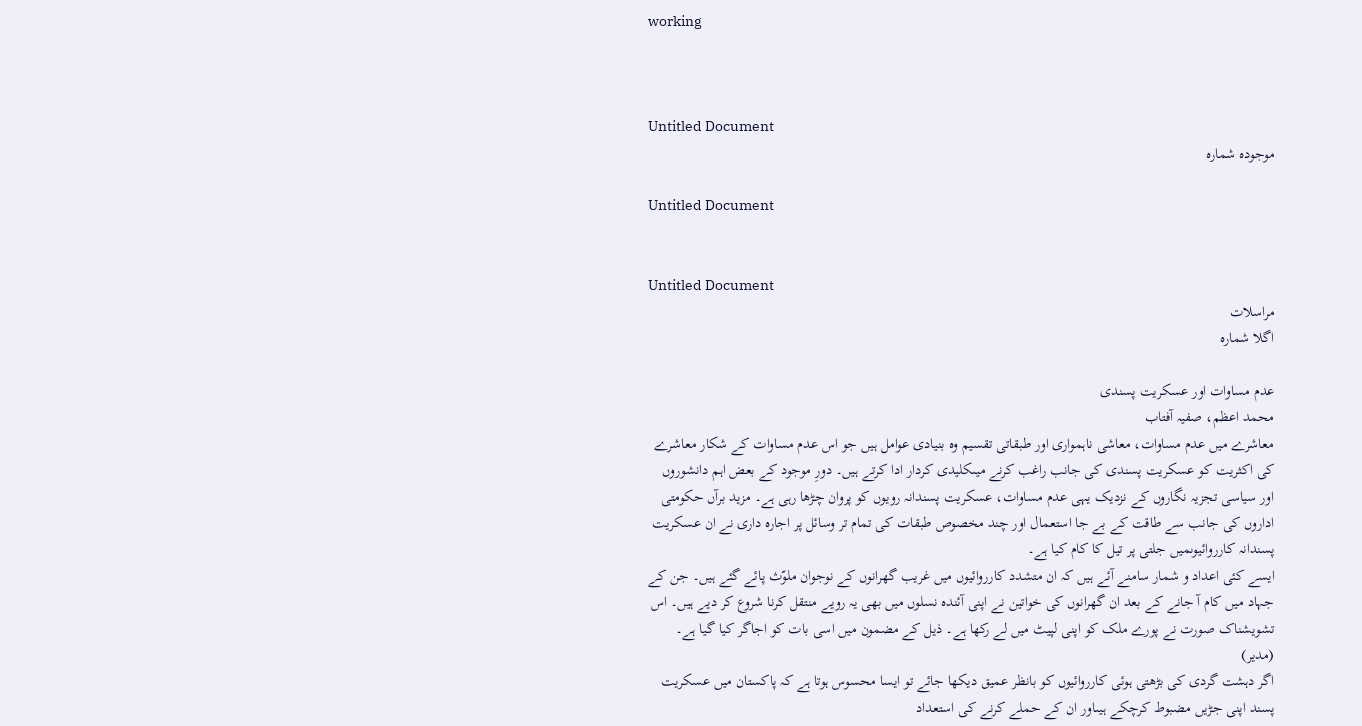working



Untitled Document
موجودہ شمارہ

Untitled Document


Untitled Document
مراسلات
اگلا شمارہ

عدم مساوات اور عسکریت پسندی
محمد اعظم، صفیہ آفتاب
معاشرے میں عدم مساوات، معاشی ناہمواری اور طبقاتی تقسیم وہ بنیادی عوامل ہیں جو اس عدم مساوات کے شکار معاشرے کی اکثریت کو عسکریت پسندی کی جانب راغب کرنے میںکلیدی کردار ادا کرتے ہیں۔ دورِ موجود کے بعض اہم دانشوروں اور سیاسی تجزیہ نگاروں کے نزدیک یہی عدم مساوات، عسکریت پسندانہ رویوں کو پروان چڑھا رہی ہے۔ مزید برآں حکومتی اداروں کی جانب سے طاقت کے بے جا استعمال اور چند مخصوص طبقات کی تمام تر وسائل پر اجارہ داری نے ان عسکریت پسندانہ کارروائیوںمیں جلتی پر تیل کا کام کیا ہے۔
ایسے کئی اعداد و شمار سامنے آئے ہیں کہ ان متشدد کارروائیوں میں غریب گھرانوں کے نوجوان ملوّث پائے گئے ہیں۔ جن کے جہاد میں کام آ جانے کے بعد ان گھرانوں کی خواتین نے اپنی آئندہ نسلوں میں بھی یہ رویے منتقل کرنا شروع کر دیے ہیں۔ اس تشویشناک صورت نے پورے ملک کو اپنی لپیٹ میں لے رکھا ہے۔ ذیل کے مضمون میں اسی بات کو اجاگر کیا گیا ہے۔ (مدیر)
اگر دہشت گردی کی بڑھتی ہوئی کارروائیوں کو بانظر عمیق دیکھا جائے تو ایسا محسوس ہوتا ہے کہ پاکستان میں عسکریت پسند اپنی جڑیں مضبوط کرچکے ہیںاور ان کے حملے کرنے کی استعداد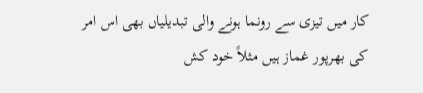کار میں تیزی سے رونما ہونے والی تبدیلیاں بھی اس امر کی بھرپور غماز ہیں مثلاً خود کش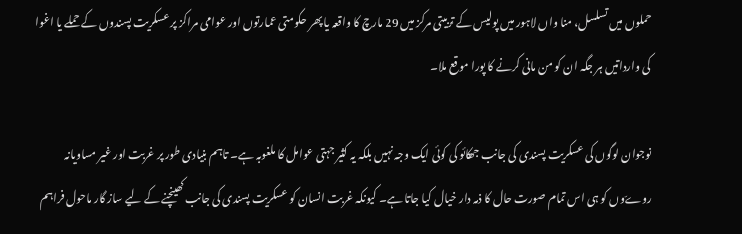حملوں میں تسلسل، منا واں لاہور میں پولیس کے تربیتی مرکز میں 29 مارچ کا واقعہ یا پھر حکومتی عمارتوں اور عوامی مراکز پر عسکریت پسندوں کے حملے یا اغوا کی وارداتیں ہر جگہ ان کو من مانی کرنے کا پورا موقع ملا۔

نوجوان لوگوں کی عسکریت پسندی کی جانب جھکائو کی کوئی ایک وجہ نہیں بلکہ یہ کثیر جہتی عوامل کا ملغوبہ ہے۔ تاہم بنیادی طور پر غربت اور غیر مساویانہ روےّوں کو ہی اس تمام صورت حال کا ذمہ دار خیال کیا جاتا ہے۔ کیونکہ غربت انسان کو عسکریت پسندی کی جانب کھینچنے کے لیے ساز گار ماحول فراہم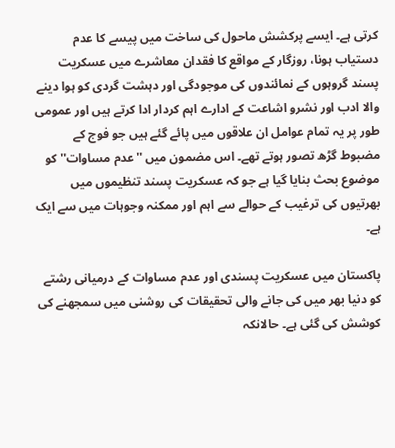کرتی ہے۔ ایسے پرکشش ماحول کی ساخت میں پیسے کا عدم دستیاب ہونا، روزگار کے مواقع کا فقدان معاشرے میں عسکریت پسند گروہوں کے نمائندوں کی موجودگی اور دہشت گردی کو ہوا دینے والا ادب اور نشرو اشاعت کے ادارے اہم کردار ادا کرتے ہیں اور عمومی طور پر یہ تمام عوامل ان علاقوں میں پائے گئے ہیں جو فوج کے مضبوط گڑھ تصور ہوتے تھے۔ اس مضمون میں ''عدم مساوات'' کو موضوع بحث بنایا گیا ہے جو کہ عسکریت پسند تنظیموں میں بھرتیوں کی ترغیب کے حوالے سے اہم اور ممکنہ وجوہات میں سے ایک ہے۔

پاکستان میں عسکریت پسندی اور عدم مساوات کے درمیانی رشتے کو دنیا بھر میں کی جانے والی تحقیقات کی روشنی میں سمجھنے کی کوشش کی گئی ہے۔ حالانکہ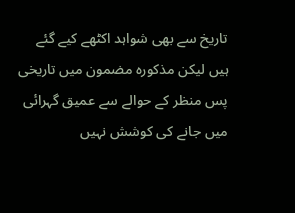تاریخ سے بھی شواہد اکٹھے کیے گئے ہیں لیکن مذکورہ مضمون میں تاریخی پس منظر کے حوالے سے عمیق گہرائی میں جانے کی کوشش نہیں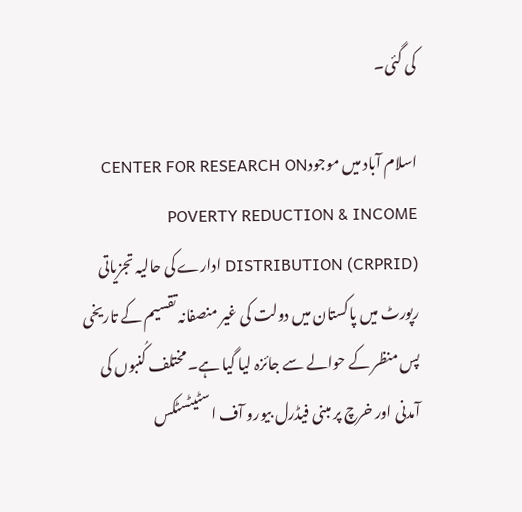کی گئی۔

اسلام آباد میں موجودCENTER FOR RESEARCH ON POVERTY REDUCTION & INCOME DISTRIBUTION (CRPRID) ادارے کی حالیہ تجزیاتی رپورٹ میں پاکستان میں دولت کی غیر منصفانہ تقسیم کے تاریخی پس منظر کے حوالے سے جائزہ لیا گیا ہے۔ مختلف کُنبوں کی آمدنی اور خرچ پر مبنی فیڈرل بیورو آف اسٹیٹسٹکس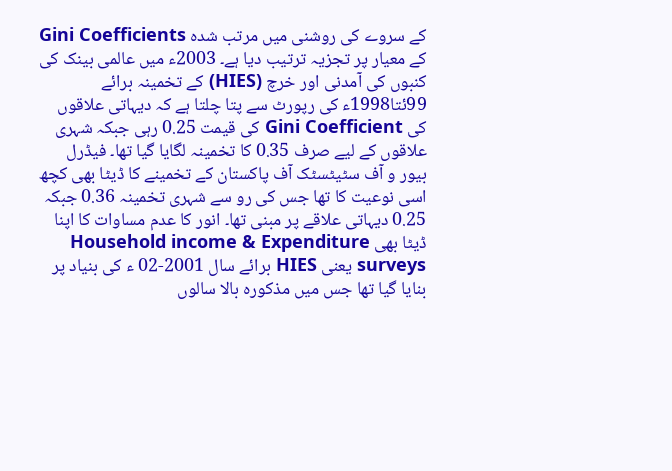کے سروے کی روشنی میں مرتب شدہ Gini Coefficients کے معیار پر تجزیہ ترتیب دیا ہے۔ 2003ء میں عالمی بینک کی کنبوں کی آمدنی اور خرچ (HIES) کے تخمینہ برائے 99ئتا1998ء کی رپورٹ سے پتا چلتا ہے کہ دیہاتی علاقوں کی Gini Coefficient کی قیمت 0.25 رہی جبکہ شہری علاقوں کے لیے صرف 0.35 کا تخمینہ لگایا گیا تھا۔ فیڈرل بیور و آف سٹیٹسٹک آف پاکستان کے تخمینے کا ڈیٹا بھی کچھ اسی نوعیت کا تھا جس کی رو سے شہری تخمینہ 0.36 جبکہ 0.25 دیہاتی علاقے پر مبنی تھا۔ انور کا عدم مساوات کا اپنا ڈیٹا بھی Household income & Expenditure surveys یعنی HIES برائے سال 2001-02 ء کی بنیاد پر بنایا گیا تھا جس میں مذکورہ بالا سالوں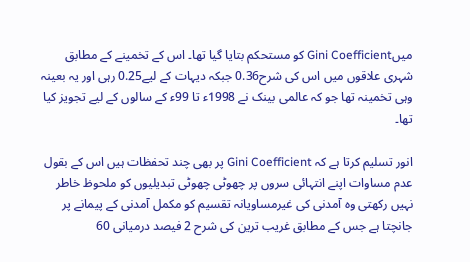میںGini Coefficient کو مستحکم بتایا گیا تھا۔ اس کے تخمینے کے مطابق شہری علاقوں میں اس کی شرح0.36 جبکہ دیہات کے لیے0.25 رہی اور یہ بعینہ وہی تخمینہ تھا جو کہ عالمی بینک نے 1998ء تا 99ء کے سالوں کے لیے تجویز کیا تھا۔

انور تسلیم کرتا ہے کہ Gini Coefficient پر بھی چند تحفظات ہیں اس کے بقول عدم مساوات اپنے انتہائی سروں پر چھوٹی چھوٹی تبدیلیوں کو ملحوظ خاطر نہیں رکھتی وہ آمدنی کی غیرمساویانہ تقسیم کو مکمل آمدنی کے پیمانے پر جانچتا ہے جس کے مطابق غریب ترین کی شرح 2 فیصد درمیانی 60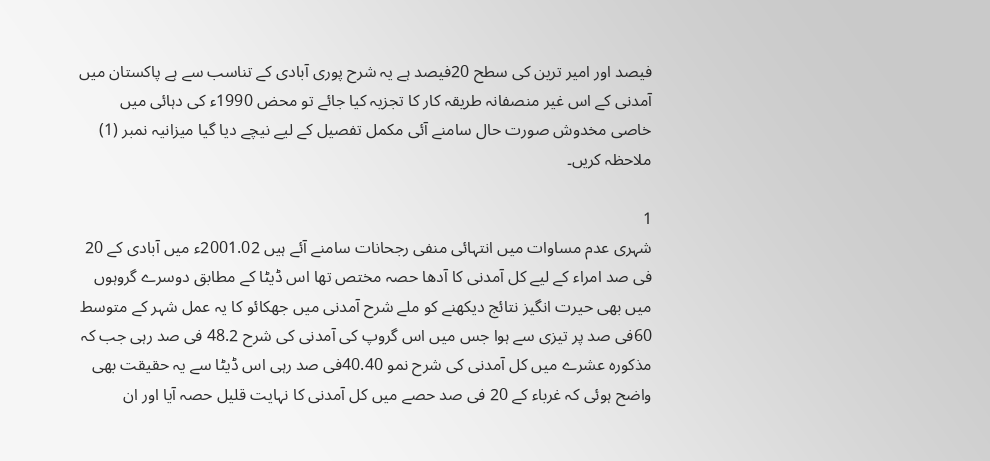فیصد اور امیر ترین کی سطح 20فیصد ہے یہ شرح پوری آبادی کے تناسب سے ہے پاکستان میں آمدنی کے اس غیر منصفانہ طریقہ کار کا تجزیہ کیا جائے تو محض 1990ء کی دہائی میں خاصی مخدوش صورت حال سامنے آئی مکمل تفصیل کے لیے نیچے دیا گیا میزانیہ نمبر (1) ملاحظہ کریں۔

1
شہری عدم مساوات میں انتہائی منفی رجحانات سامنے آئے ہیں 2001.02ء میں آبادی کے 20 فی صد امراء کے لیے کل آمدنی کا آدھا حصہ مختص تھا اس ڈیٹا کے مطابق دوسرے گروہوں میں بھی حیرت انگیز نتائج دیکھنے کو ملے شرح آمدنی میں جھکائو کا یہ عمل شہر کے متوسط 60فی صد پر تیزی سے ہوا جس میں اس گروپ کی آمدنی کی شرح 48.2 فی صد رہی جب کہ مذکورہ عشرے میں کل آمدنی کی شرح نمو 40.40فی صد رہی اس ڈیٹا سے یہ حقیقت بھی واضح ہوئی کہ غرباء کے 20 فی صد حصے میں کل آمدنی کا نہایت قلیل حصہ آیا اور ان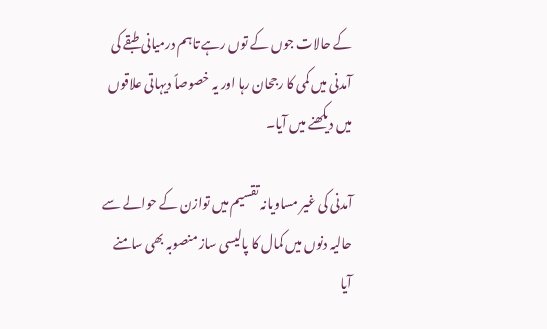کے حالات جوں کے توں رہے تاہم درمیانی طبقے کی آمدنی میں کمی کا رجحان رہا اور یہ خصوصاً دیہاتی علاقوں میں دیکھنے میں آیا۔

آمدنی کی غیر مساویانہ تقسیم میں توازن کے حوالے سے حالیہ دنوں میں کمال کا پالیسی ساز منصوبہ بھی سامنے آیا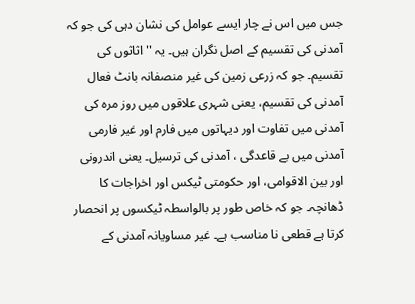جس میں اس نے چار ایسے عوامل کی نشان دہی کی جو کہ آمدنی کی تقسیم کے اصل نگران ہیں۔ یہ ''اثاثوں کی تقسیم۔ جو کہ زرعی زمین کی غیر منصفانہ بانٹ فعال آمدنی کی تقسیم، یعنی شہری علاقوں میں روز مرہ کی آمدنی میں تفاوت اور دیہاتوں میں فارم اور غیر فارمی آمدنی میں بے قاعدگی ، آمدنی کی ترسیل۔ یعنی اندرونی اور بین الاقوامی، اور حکومتی ٹیکس اور اخراجات کا ڈھانچہ۔ جو کہ خاص طور پر بالواسطہ ٹیکسوں پر انحصار کرتا ہے قطعی نا مناسب ہے۔ غیر مساویانہ آمدنی کے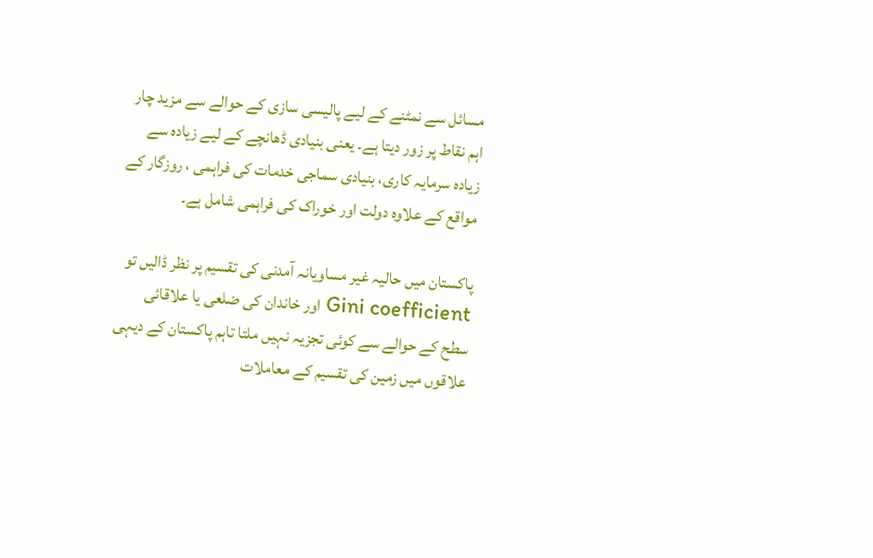مسائل سے نمٹنے کے لیے پالیسی سازی کے حوالے سے مزید چار اہم نقاط پر زور دیتا ہے۔ یعنی بنیادی ڈھانچے کے لیے زیادہ سے زیادہ سرمایہ کاری، بنیادی سماجی خدمات کی فراہمی ، روزگار کے مواقع کے علاوہ دولت اور خوراک کی فراہمی شامل ہے۔

پاکستان میں حالیہ غیر مساویانہ آمدنی کی تقسیم پر نظر ڈالیں تو Gini coefficient اور خاندان کی ضلعی یا علاقائی سطح کے حوالے سے کوئی تجزیہ نہیں ملتا تاہم پاکستان کے دیہی علاقوں میں زمین کی تقسیم کے معاملات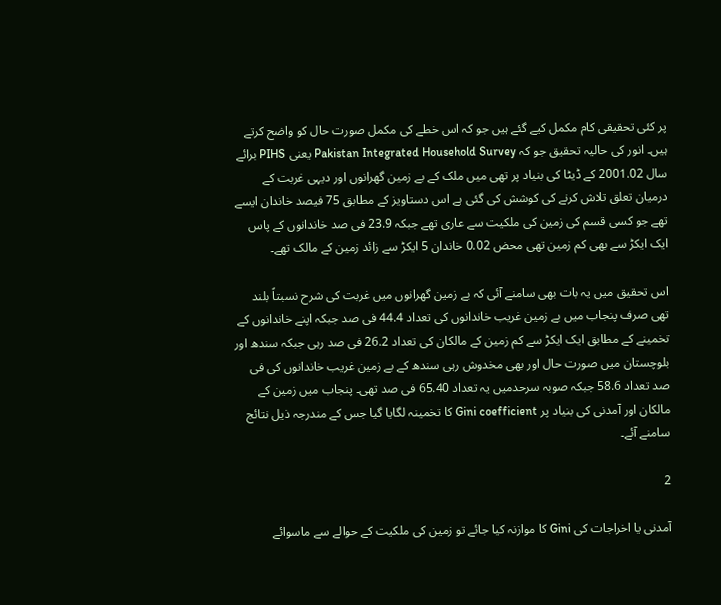پر کئی تحقیقی کام مکمل کیے گئے ہیں جو کہ اس خطے کی مکمل صورت حال کو واضح کرتے ہیں۔ انور کی حالیہ تحقیق جو کہ Pakistan Integrated Household Survey یعنی PIHS برائے سال 2001.02 کے ڈیٹا کی بنیاد پر تھی میں ملک کے بے زمین گھرانوں اور دیہی غربت کے درمیان تعلق تلاش کرنے کی کوشش کی گئی ہے اس دستاویز کے مطابق 75 فیصد خاندان ایسے تھے جو کسی قسم کی زمین کی ملکیت سے عاری تھے جبکہ 23.9 فی صد خاندانوں کے پاس ایک ایکڑ سے بھی کم زمین تھی محض 0.02 خاندان 5 ایکڑ سے زائد زمین کے مالک تھے۔

اس تحقیق میں یہ بات بھی سامنے آئی کہ بے زمین گھرانوں میں غربت کی شرح نسبتاً بلند تھی صرف پنجاب میں بے زمین غریب خاندانوں کی تعداد 44.4 فی صد جبکہ اپنے خاندانوں کے تخمینے کے مطابق ایک ایکڑ سے کم زمین کے مالکان کی تعداد 26.2 فی صد رہی جبکہ سندھ اور بلوچستان میں صورت حال اور بھی مخدوش رہی سندھ کے بے زمین غریب خاندانوں کی فی صد تعداد 58.6 جبکہ صوبہ سرحدمیں یہ تعداد 65.40 فی صد تھی۔ پنجاب میں زمین کے مالکان اور آمدنی کی بنیاد پر Gini coefficient کا تخمینہ لگایا گیا جس کے مندرجہ ذیل نتائج سامنے آئے۔

2

آمدنی یا اخراجات کی Gini کا موازنہ کیا جائے تو زمین کی ملکیت کے حوالے سے ماسوائے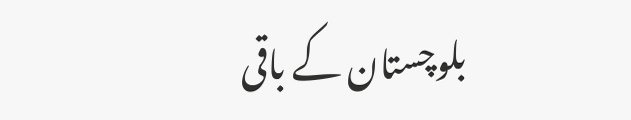بلوچستان کے باقی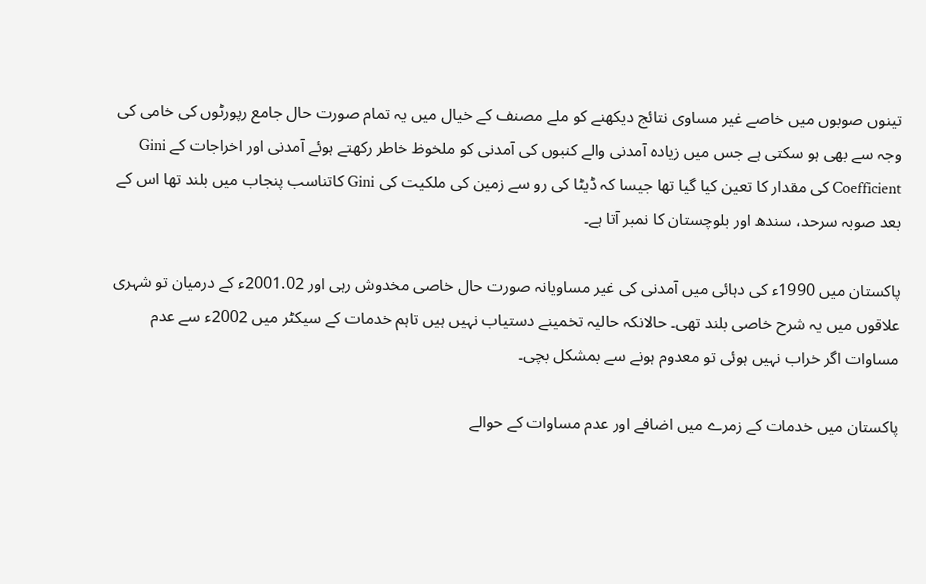تینوں صوبوں میں خاصے غیر مساوی نتائج دیکھنے کو ملے مصنف کے خیال میں یہ تمام صورت حال جامع رپورٹوں کی خامی کی وجہ سے بھی ہو سکتی ہے جس میں زیادہ آمدنی والے کنبوں کی آمدنی کو ملخوظ خاطر رکھتے ہوئے آمدنی اور اخراجات کے Gini Coefficient کی مقدار کا تعین کیا گیا تھا جیسا کہ ڈیٹا کی رو سے زمین کی ملکیت کی Gini کاتناسب پنجاب میں بلند تھا اس کے بعد صوبہ سرحد، سندھ اور بلوچستان کا نمبر آتا ہے۔

پاکستان میں 1990ء کی دہائی میں آمدنی کی غیر مساویانہ صورت حال خاصی مخدوش رہی اور 2001.02ء کے درمیان تو شہری علاقوں میں یہ شرح خاصی بلند تھی۔ حالانکہ حالیہ تخمینے دستیاب نہیں ہیں تاہم خدمات کے سیکٹر میں 2002ء سے عدم مساوات اگر خراب نہیں ہوئی تو معدوم ہونے سے بمشکل بچی۔

پاکستان میں خدمات کے زمرے میں اضافے اور عدم مساوات کے حوالے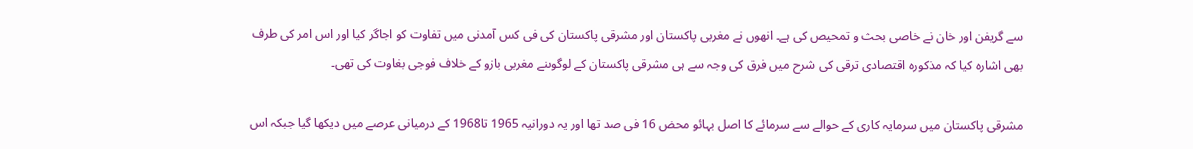سے گریفن اور خان نے خاصی بحث و تمحیص کی ہے۔ انھوں نے مغربی پاکستان اور مشرقی پاکستان کی فی کس آمدنی میں تفاوت کو اجاگر کیا اور اس امر کی طرف بھی اشارہ کیا کہ مذکورہ اقتصادی ترقی کی شرح میں فرق کی وجہ سے ہی مشرقی پاکستان کے لوگوںنے مغربی بازو کے خلاف فوجی بغاوت کی تھی۔

مشرقی پاکستان میں سرمایہ کاری کے حوالے سے سرمائے کا اصل بہائو محض 16 فی صد تھا اور یہ دورانیہ 1965 تا1968 کے درمیانی عرصے میں دیکھا گیا جبکہ اس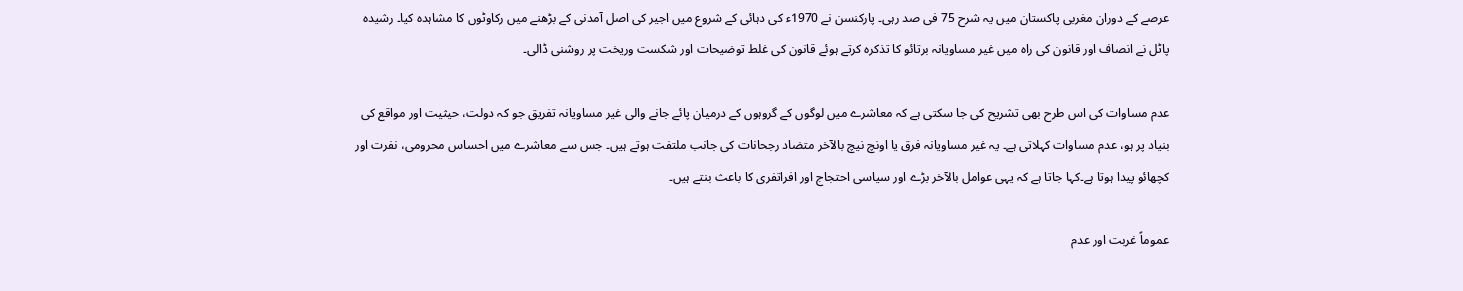عرصے کے دوران مغربی پاکستان میں یہ شرح 75 فی صد رہی۔ پارکنسن نے 1970ء کی دہائی کے شروع میں اجیر کی اصل آمدنی کے بڑھنے میں رکاوٹوں کا مشاہدہ کیا۔ رشیدہ پاٹل نے انصاف اور قانون کی راہ میں غیر مساویانہ برتائو کا تذکرہ کرتے ہوئے قانون کی غلط توضیحات اور شکست وریخت پر روشنی ڈالی۔

عدم مساوات کی اس طرح بھی تشریح کی جا سکتی ہے کہ معاشرے میں لوگوں کے گروہوں کے درمیان پائے جانے والی غیر مساویانہ تفریق جو کہ دولت، حیثیت اور مواقع کی بنیاد پر ہو، عدم مساوات کہلاتی ہے۔ یہ غیر مساویانہ فرق یا اونچ نیچ بالآخر متضاد رجحانات کی جانب ملتفت ہوتے ہیں۔ جس سے معاشرے میں احساس محرومی، نفرت اور کچھائو پیدا ہوتا ہے۔کہا جاتا ہے کہ یہی عوامل بالآخر بڑے اور سیاسی احتجاج اور افراتفری کا باعث بنتے ہیں۔

عموماً غربت اور عدم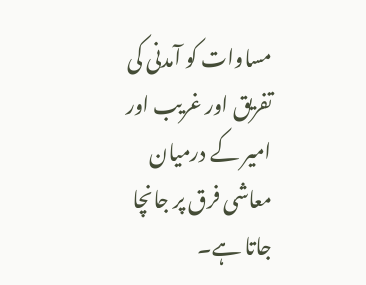مساوات کو آمدنی کی تفریق اور غریب اور امیر کے درمیان معاشی فرق پر جانچا جاتا ہے۔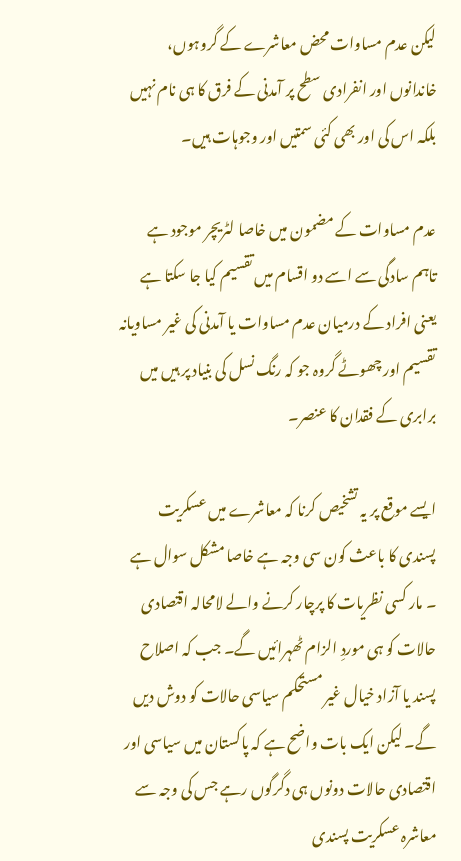لیکن عدم مساوات محض معاشرے کے گروہوں، خاندانوں اور انفرادی سطح پر آمدنی کے فرق کا ہی نام نہیں بلکہ اس کی اور بھی کئی سمتیں اور وجوہات ہیں۔

عدم مساوات کے مضمون میں خاصا لٹریچر موجود ہے تاہم سادگی سے اسے دو اقسام میں تقسیم کیا جا سکتا ہے یعنی افراد کے درمیان عدم مساوات یا آمدنی کی غیر مساویانہ تقسیم اور چھوٹے گروہ جو کہ رنگ نسل کی بنیاد پر ہیں میں برابری کے فقدان کا عنصر۔

ایسے موقع پر یہ تشخیص کرنا کہ معاشرے میں عسکریت پسندی کا باعث کون سی وجہ ہے خاصا مشکل سوال ہے ۔ مار کسی نظریات کا پرچار کرنے والے لامحالہ اقتصادی حالات کو ہی موردِ الزام ٹھہرائیں گے۔ جب کہ اصلاح پسند یا آزاد خیال غیر مستحکم سیاسی حالات کو دوش دیں گے۔ لیکن ایک بات واضح ہے کہ پاکستان میں سیاسی اور اقتصادی حالات دونوں ہی دگرگوں رہے جس کی وجہ سے معاشرہ عسکریت پسندی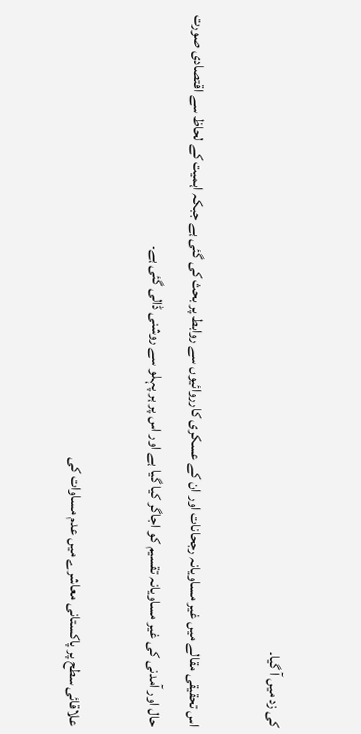کی زد میں آ گیا۔

اس تحقیقی مقالے میں غیر مساویانہ رجحانات اور ان کے عسکری کارروائیوں سے روابط پر بحث کی گئی ہے جبکہ اہمیت کے لحاظ سے اقتصادی صورت حال اور آمدنی کی غیر مساویانہ تقسیم کو اجاگر کیا گیا ہے اور اس پر ہر پہلو سے روشنی ڈالی گئی ہے۔

علاقائی سطح پر پاکستانی معاشرے میں عدم مساوات کی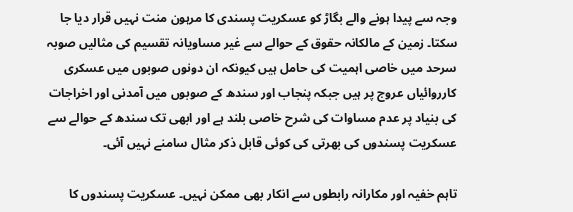وجہ سے پیدا ہونے والے بگاڑ کو عسکریت پسندی کا مرہون منت نہیں قرار دیا جا سکتا۔ زمین کے مالکانہ حقوق کے حوالے سے غیر مساویانہ تقسیم کی مثالیں صوبہ سرحد میں خاصی اہمیت کی حامل ہیں کیونکہ ان دونوں صوبوں میں عسکری کارروائیاں عروج پر ہیں جبکہ پنجاب اور سندھ کے صوبوں میں آمدنی اور اخراجات کی بنیاد پر عدم مساوات کی شرح خاصی بلند ہے اور ابھی تک سندھ کے حوالے سے عسکریت پسندوں کی بھرتی کی کوئی قابل ذکر مثال سامنے نہیں آئی۔

تاہم خفیہ اور مکارانہ رابطوں سے انکار بھی ممکن نہیں۔ عسکریت پسندوں کا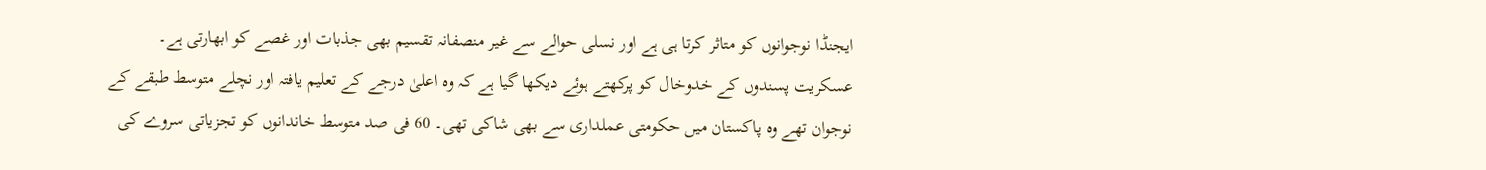ایجنڈا نوجوانوں کو متاثر کرتا ہی ہے اور نسلی حوالے سے غیر منصفانہ تقسیم بھی جذبات اور غصے کو ابھارتی ہے۔ عسکریت پسندوں کے خدوخال کو پرکھتے ہوئے دیکھا گیا ہے کہ وہ اعلیٰ درجے کے تعلیم یافتہ اور نچلے متوسط طبقے کے نوجوان تھے وہ پاکستان میں حکومتی عملداری سے بھی شاکی تھی۔ 60 فی صد متوسط خاندانوں کو تجزیاتی سروے کی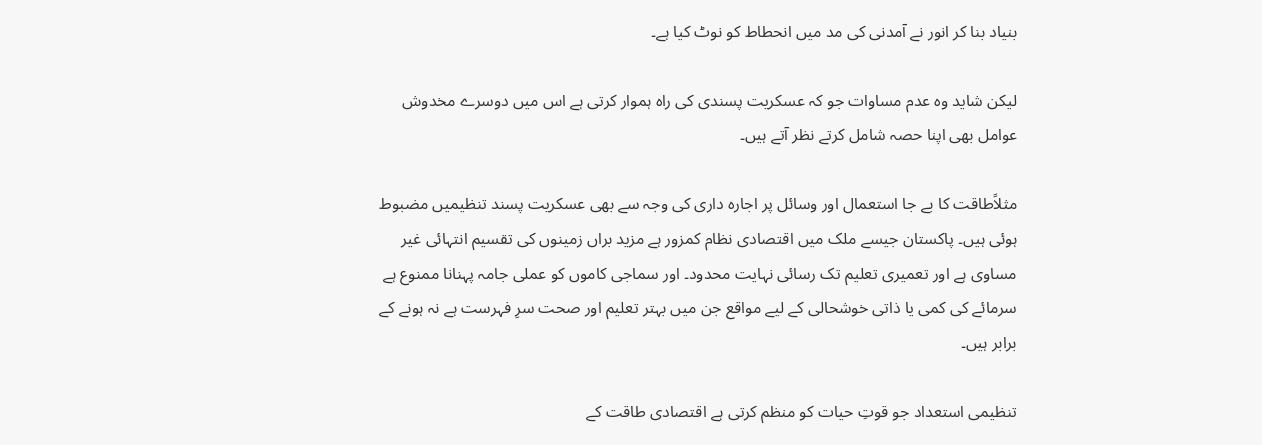بنیاد بنا کر انور نے آمدنی کی مد میں انحطاط کو نوٹ کیا ہے۔

لیکن شاید وہ عدم مساوات جو کہ عسکریت پسندی کی راہ ہموار کرتی ہے اس میں دوسرے مخدوش عوامل بھی اپنا حصہ شامل کرتے نظر آتے ہیں۔

مثلاًطاقت کا بے جا استعمال اور وسائل پر اجارہ داری کی وجہ سے بھی عسکریت پسند تنظیمیں مضبوط ہوئی ہیں۔ پاکستان جیسے ملک میں اقتصادی نظام کمزور ہے مزید براں زمینوں کی تقسیم انتہائی غیر مساوی ہے اور تعمیری تعلیم تک رسائی نہایت محدود۔ اور سماجی کاموں کو عملی جامہ پہنانا ممنوع ہے سرمائے کی کمی یا ذاتی خوشحالی کے لیے مواقع جن میں بہتر تعلیم اور صحت سرِ فہرست ہے نہ ہونے کے برابر ہیں۔

تنظیمی استعداد جو قوتِ حیات کو منظم کرتی ہے اقتصادی طاقت کے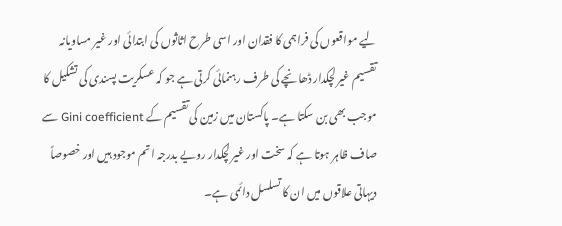لیے مواقعوں کی فراہمی کا فقدان اور اسی طرح اثاثوں کی ابتدائی اور غیر مساویانہ تقسیم غیر لچکدار ڈھانچے کی طرف رہنمائی کرتی ہے جو کہ عسکریت پسندی کی تشکیل کا موجب بھی بن سکتا ہے۔ پاکستان میں زمین کی تقسیم کے Gini coefficient سے صاف ظاہر ہوتا ہے کہ سخت اور غیر لچکدار رویے بدرجہ اتم موجود ہیں اور خصوصاً دیہاتی علاقوں میں ان کا تسلسل دائمی ہے۔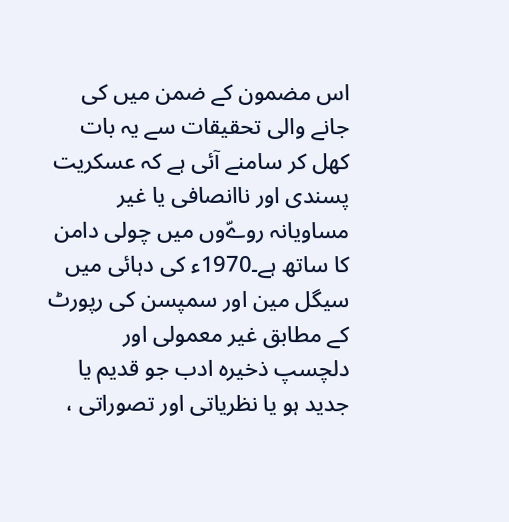اس مضمون کے ضمن میں کی جانے والی تحقیقات سے یہ بات کھل کر سامنے آئی ہے کہ عسکریت پسندی اور ناانصافی یا غیر مساویانہ روےّوں میں چولی دامن کا ساتھ ہے۔1970ء کی دہائی میں سیگل مین اور سمپسن کی رپورٹ کے مطابق غیر معمولی اور دلچسپ ذخیرہ ادب جو قدیم یا جدید ہو یا نظریاتی اور تصوراتی ،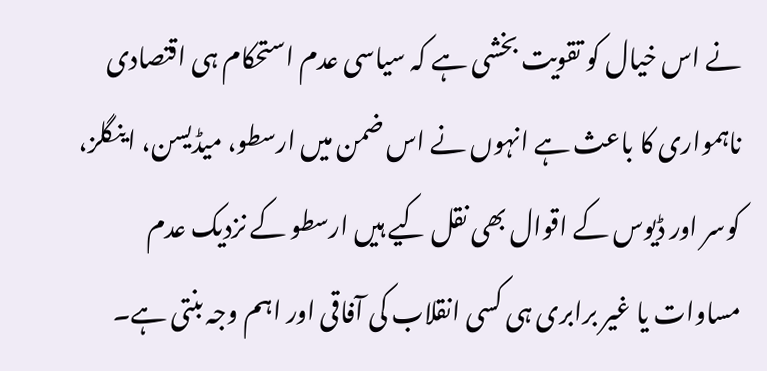نے اس خیال کو تقویت بخشی ہے کہ سیاسی عدم استحکام ہی اقتصادی ناہمواری کا باعث ہے انہوں نے اس ضمن میں ارسطو، میڈیسن، اینگلز، کوسر اور ڈیوس کے اقوال بھی نقل کیے ہیں ارسطو کے نزدیک عدم مساوات یا غیر برابری ہی کسی انقلاب کی آفاقی اور اہم وجہ بنتی ہے۔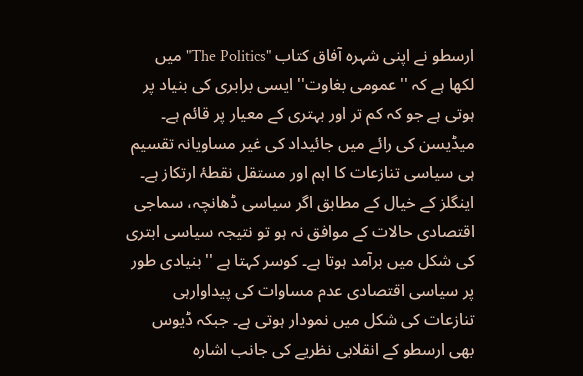ارسطو نے اپنی شہرہ آفاق کتاب "The Politics" میں لکھا ہے کہ ''عمومی بغاوت'' ایسی برابری کی بنیاد پر ہوتی ہے جو کہ کم تر اور بہتری کے معیار پر قائم ہے۔ میڈیسن کی رائے میں جائیداد کی غیر مساویانہ تقسیم ہی سیاسی تنازعات کا اہم اور مستقل نقطۂ ارتکاز ہے۔ اینگلز کے خیال کے مطابق اگر سیاسی ڈھانچہ، سماجی اقتصادی حالات کے موافق نہ ہو تو نتیجہ سیاسی ابتری کی شکل میں برآمد ہوتا ہے۔ کوسر کہتا ہے ''بنیادی طور پر سیاسی اقتصادی عدم مساوات کی پیداوارہی تنازعات کی شکل میں نمودار ہوتی ہے۔ جبکہ ڈیوس بھی ارسطو کے انقلابی نظریے کی جانب اشارہ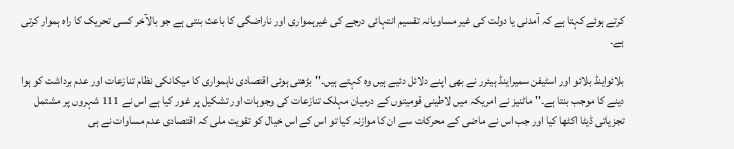کرتے ہوئے کہتا ہے کہ آمدنی یا دولت کی غیر مساویانہ تقسیم انتہائی درجے کی غیرہمواری اور ناراضگی کا باعث بنتی ہے جو بالآخر کسی تحریک کا راہ ہموار کرتی ہے۔

بلائواینڈ بلائو اور اسٹیفن سمیراینڈ ہیئرر نے بھی اپنے دلائل دئیے ہیں وہ کہتے ہیں۔''بڑھتی ہوئی اقتصادی ناہمواری کا میکانکی نظام تنازعات اور عدم برداشت کو ہوا دینے کا موجب بنتا ہے۔'' ماٹنیز نے امریکہ میں لاطینی قومیتوں کے درمیان مہلک تنازعات کی وجوہات اور تشکیل پر غور کیا ہے اس نے 111 شہروں پر مشتمل تجزیاتی ڈیٹا اکٹھا کیا اور جب اس نے ماضی کے محرکات سے ان کا موازنہ کیا تو اس کے اس خیال کو تقویت ملی کہ اقتصادی عدم مساوات نے ہی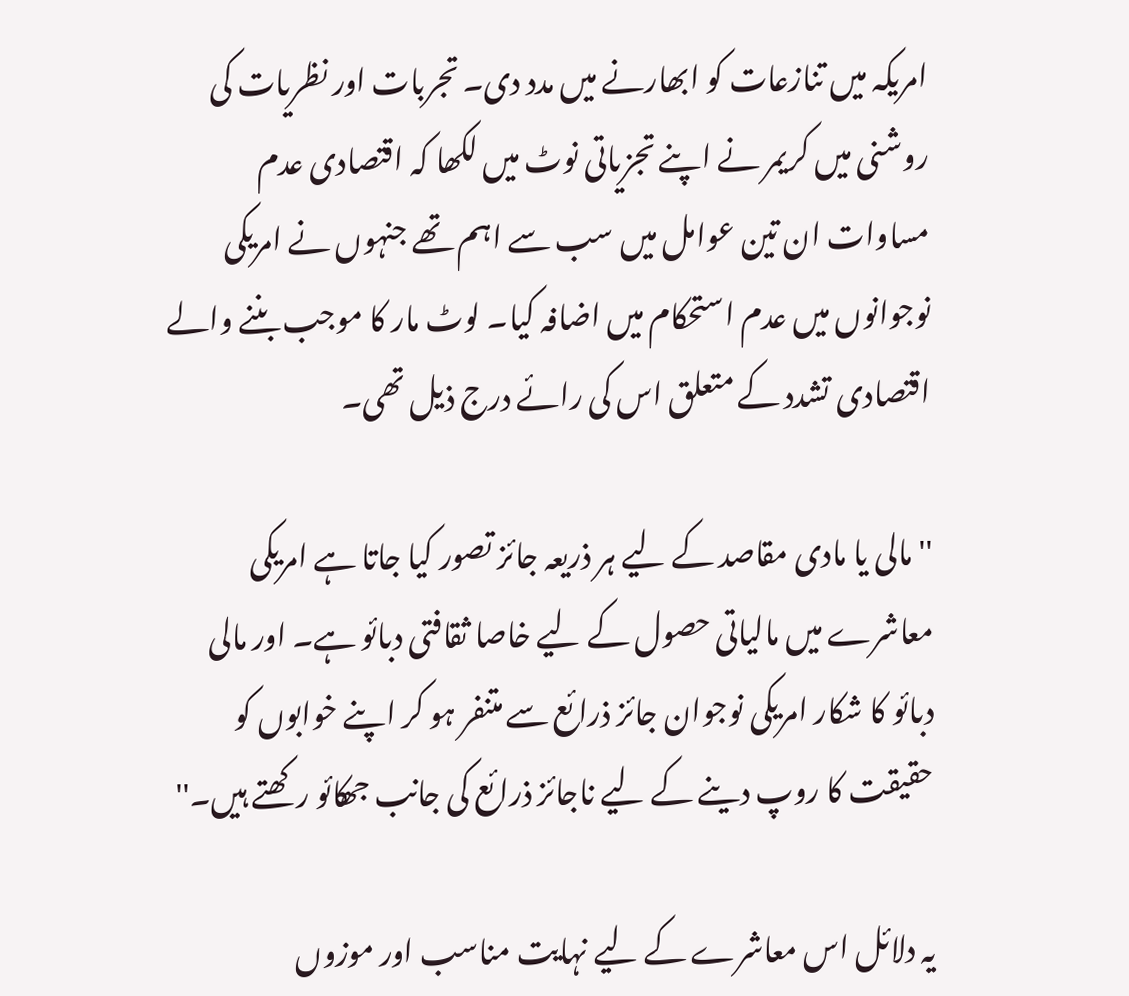امریکہ میں تنازعات کو ابھارنے میں مدد دی۔ تجربات اور نظریات کی روشنی میں کریمر نے اپنے تجزیاتی نوٹ میں لکھا کہ اقتصادی عدم مساوات ان تین عوامل میں سب سے اہم تھے جنہوں نے امریکی نوجوانوں میں عدم استحکام میں اضافہ کیا۔ لوٹ مار کا موجب بننے والے اقتصادی تشدد کے متعلق اس کی رائے درج ذیل تھی۔

''مالی یا مادی مقاصد کے لیے ہر ذریعہ جائز تصور کیا جاتا ہے امریکی معاشرے میں مالیاتی حصول کے لیے خاصا ثقافتی دبائو ہے۔ اور مالی دبائو کا شکار امریکی نوجوان جائز ذرائع سے متنفر ہو کر اپنے خوابوں کو حقیقت کا روپ دینے کے لیے ناجائز ذرائع کی جانب جھکائو رکھتے ہیں۔''

یہ دلائل اس معاشرے کے لیے نہایت مناسب اور موزوں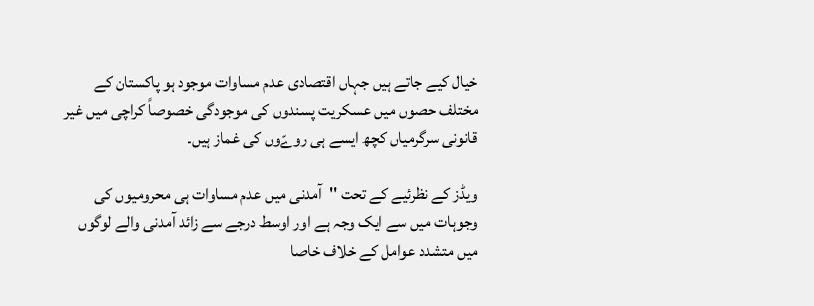خیال کیے جاتے ہیں جہاں اقتصادی عدم مساوات موجود ہو پاکستان کے مختلف حصوں میں عسکریت پسندوں کی موجودگی خصوصاً کراچی میں غیر قانونی سرگرمیاں کچھ ایسے ہی روےّوں کی غماز ہیں۔

ویڈز کے نظرئیے کے تحت ''آمدنی میں عدم مساوات ہی محرومیوں کی وجوہات میں سے ایک وجہ ہے اور اوسط درجے سے زائد آمدنی والے لوگوں میں متشدد عوامل کے خلاف خاصا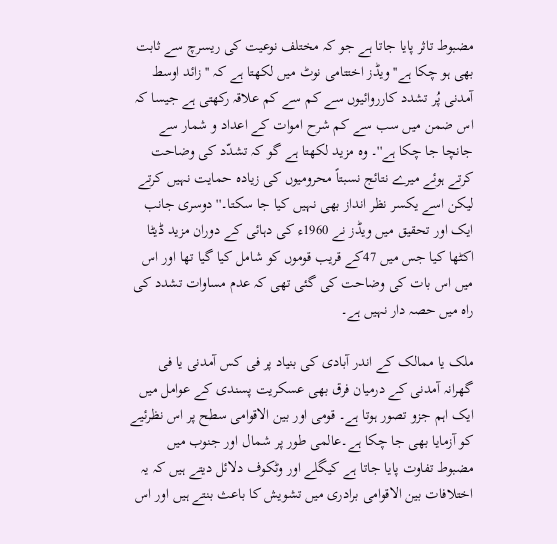مضبوط تاثر پایا جاتا ہے جو کہ مختلف نوعیت کی ریسرچ سے ثابت بھی ہو چکا ہے'' ویڈز اختتامی نوٹ میں لکھتا ہے کہ ''زائد اوسط آمدنی پُر تشدد کارروائیوں سے کم سے کم علاقہ رکھتی ہے جیسا کہ اس ضمن میں سب سے کم شرح اموات کے اعداد و شمار سے جانچا جا چکا ہے''۔ وہ مزید لکھتا ہے گو کہ تشدّد کی وضاحت کرتے ہوئے میرے نتائج نسبتاً محرومیوں کی زیادہ حمایت نہیں کرتے لیکن اسے یکسر نظر انداز بھی نہیں کیا جا سکتا۔'' دوسری جانب ایک اور تحقیق میں ویڈز نے 1960ء کی دہائی کے دوران مزید ڈیٹا اکٹھا کیا جس میں 47کے قریب قوموں کو شامل کیا گیا تھا اور اس میں اس بات کی وضاحت کی گئی تھی کہ عدم مساوات تشدد کی راہ میں حصہ دار نہیں ہے۔

ملک یا ممالک کے اندر آبادی کی بنیاد پر فی کس آمدنی یا فی گھرانہ آمدنی کے درمیان فرق بھی عسکریت پسندی کے عوامل میں ایک اہم جزو تصور ہوتا ہے۔ قومی اور بین الاقوامی سطح پر اس نظرئیے کو آزمایا بھی جا چکا ہے۔عالمی طور پر شمال اور جنوب میں مضبوط تفاوت پایا جاتا ہے کیگلے اور وٹکوف دلائل دیتے ہیں کہ یہ اختلافات بین الاقوامی برادری میں تشویش کا باعث بنتے ہیں اور اس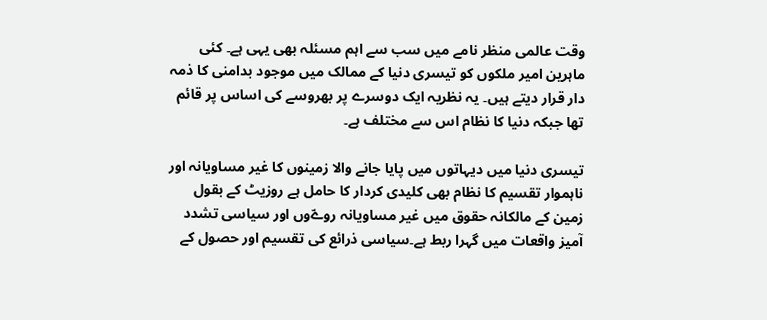وقت عالمی منظر نامے میں سب سے اہم مسئلہ بھی یہی ہے۔ کئی ماہرین امیر ملکوں کو تیسری دنیا کے ممالک میں موجود بدامنی کا ذمہ دار قرار دیتے ہیں۔ یہ نظریہ ایک دوسرے پر بھروسے کی اساس پر قائم تھا جبکہ دنیا کا نظام اس سے مختلف ہے۔

تیسری دنیا میں دیہاتوں میں پایا جانے والا زمینوں کا غیر مساویانہ اور ناہموار تقسیم کا نظام بھی کلیدی کردار کا حامل ہے روزیٹ کے بقول زمین کے مالکانہ حقوق میں غیر مساویانہ روےّوں اور سیاسی تشدد آمیز واقعات میں گہرا ربط ہے۔سیاسی ذرائع کی تقسیم اور حصول کے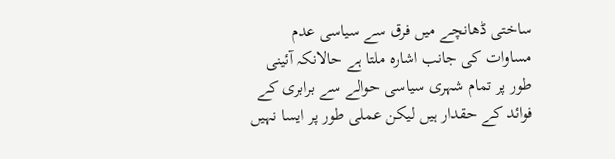ساختی ڈھانچے میں فرق سے سیاسی عدم مساوات کی جانب اشارہ ملتا ہے حالانکہ آئینی طور پر تمام شہری سیاسی حوالے سے برابری کے فوائد کے حقدار ہیں لیکن عملی طور پر ایسا نہیں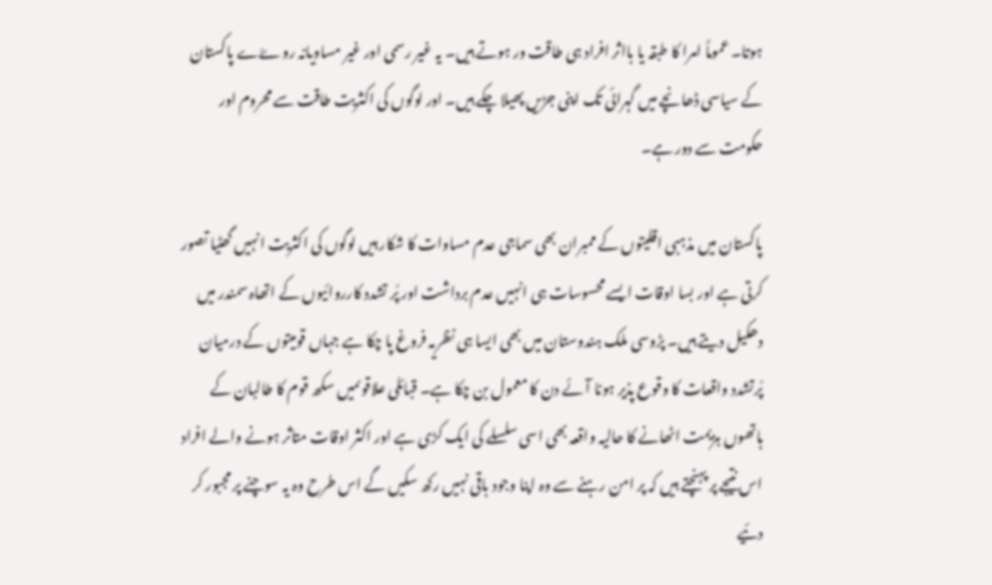ہوتا۔ عموماً امرا کا طبقہ یا بااثر افراد ہی طاقت ور ہوتے ہیں۔ یہ غیر رسمی اور غیر مساویانہ روےّے پاکستان کے سیاسی ڈھانچے میں گہرائی تک اپنی جڑیں پھیلا چکے ہیں۔ اور لوگوں کی اکثریت طاقت سے محروم اور حکومت سے دور ہے۔

پاکستان میں مذہبی اقلیتوں کے ممبران بھی سماجی عدم مساوات کا شکار ہیں لوگوں کی اکثریت انہیں گھٹیا تصور کرتی ہے اور بسا اوقات ایسے محسوسات ہی انہیں عدم برداشت اور پُر تشدد کارروائیوں کے اتھاہ سمندر میں دھکیل دیتے ہیں۔ پڑوسی ملک ہندوستان میں بھی ایسا ہی نظریہ فروغ پا چکا ہے جہاں قومیتوں کے درمیان پُرتشدد واقعات کا وقوع پذیر ہونا آئے دن کا معمول بن چکا ہے۔ قبائلی علاقوںمیں سکھ قوم کا طالبان کے ہاتھوں ہزیمت اٹھانے کا حالیہ واقعہ بھی اسی سلسلے کی ایک کڑی ہے اور اکثر اوقات متاثر ہونے والے افراد اس نتیجے پر پہنچتے ہیں کہ پر امن رہنے سے وہ اپنا وجود باقی نہیں رکھ سکیں گے اس طرح وہ یہ سوچنے پر مجبور کر دئیے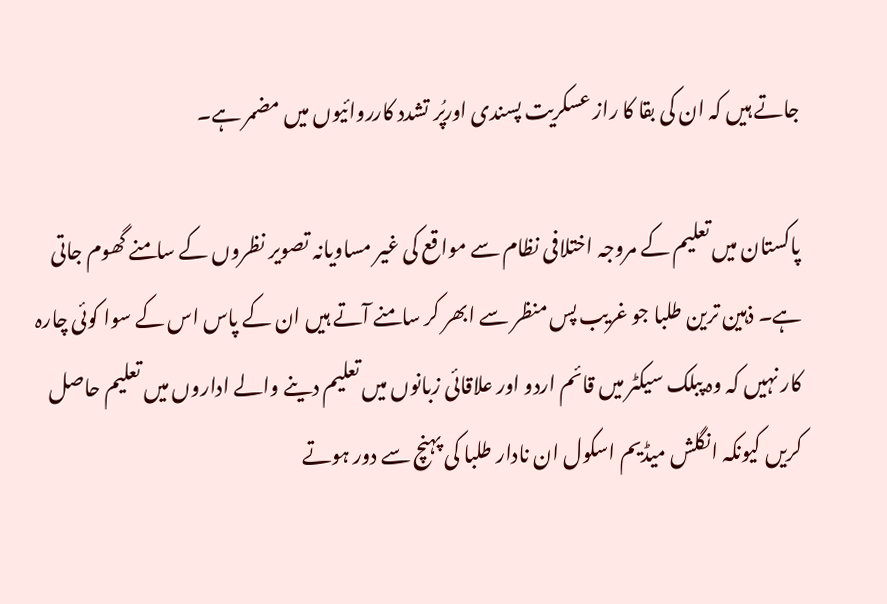جاتے ہیں کہ ان کی بقا کا راز عسکریت پسندی اورپُر تشدد کارروائیوں میں مضمر ہے۔

پاکستان میں تعلیم کے مروجہ اختلافی نظام سے مواقع کی غیر مساویانہ تصویر نظروں کے سامنے گھوم جاتی ہے۔ ذہین ترین طلبا جو غریب پس منظر سے ابھر کر سامنے آتے ہیں ان کے پاس اس کے سوا کوئی چارہ کار نہیں کہ وہ پبلک سیکٹر میں قائم اردو اور علاقائی زبانوں میں تعلیم دینے والے اداروں میں تعلیم حاصل کریں کیونکہ انگلش میڈیم اسکول ان نادار طلبا کی پہنچ سے دور ہوتے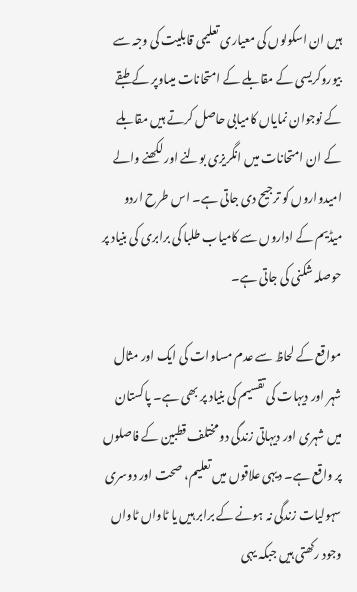ہیں ان اسکولوں کی معیاری تعلیمی قابلیت کی وجہ سے بیوروکریسی کے مقابلے کے امتحانات میںاوپر کے طبقے کے نوجوان نمایاں کامیابی حاصل کرتے ہیں مقابلے کے ان امتحانات میں انگریزی بولنے اور لکھنے والے امیدواروں کو ترجیح دی جاتی ہے۔ اس طرح اردو میڈیم کے اداروں سے کامیاب طلبا کی برابری کی بنیاد پر حوصلہ شکنی کی جاتی ہے۔

مواقع کے لحاظ سے عدم مساوات کی ایک اور مثال شہر اور دیہات کی تقسیم کی بنیاد پر بھی ہے۔ پاکستان میں شہری اور دیہاتی زندگی دو مختلف قطبین کے فاصلوں پر واقع ہے۔ دیہی علاقوں میں تعلیم، صحت اور دوسری سہولیات زندگی نہ ہونے کے برابر ہیں یا ٹاواں ٹاواں وجود رکھتی ہیں جبکہ یہی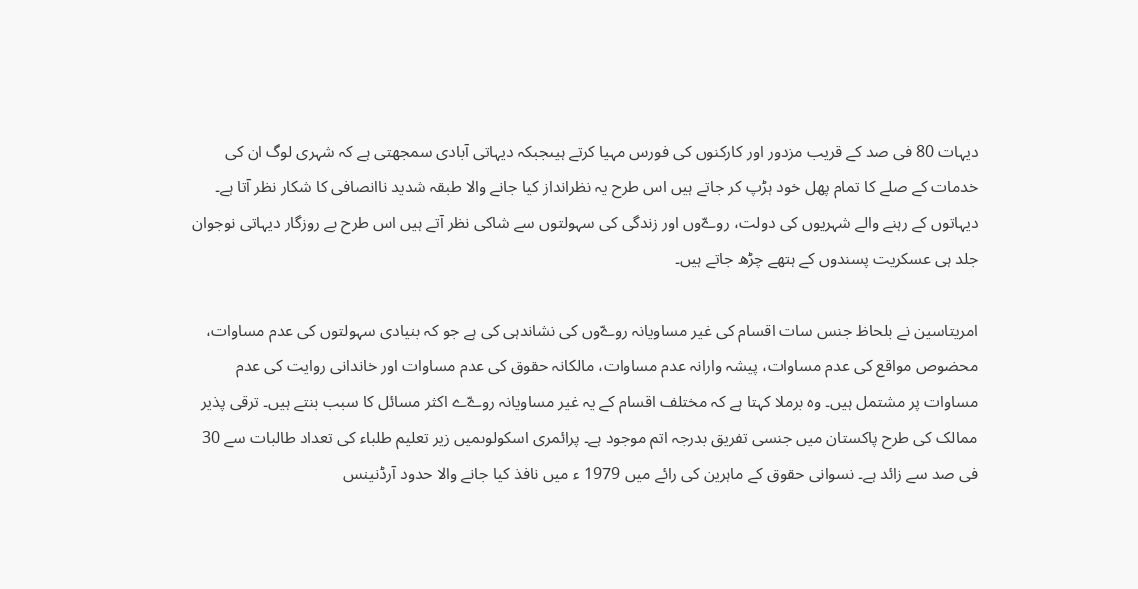دیہات 80 فی صد کے قریب مزدور اور کارکنوں کی فورس مہیا کرتے ہیںجبکہ دیہاتی آبادی سمجھتی ہے کہ شہری لوگ ان کی خدمات کے صلے کا تمام پھل خود ہڑپ کر جاتے ہیں اس طرح یہ نظرانداز کیا جانے والا طبقہ شدید ناانصافی کا شکار نظر آتا ہے۔ دیہاتوں کے رہنے والے شہریوں کی دولت، روےّوں اور زندگی کی سہولتوں سے شاکی نظر آتے ہیں اس طرح بے روزگار دیہاتی نوجوان جلد ہی عسکریت پسندوں کے ہتھے چڑھ جاتے ہیں۔

امریتاسین نے بلحاظ جنس سات اقسام کی غیر مساویانہ روےّوں کی نشاندہی کی ہے جو کہ بنیادی سہولتوں کی عدم مساوات، محضوص مواقع کی عدم مساوات، پیشہ وارانہ عدم مساوات، مالکانہ حقوق کی عدم مساوات اور خاندانی روایت کی عدم مساوات پر مشتمل ہیں۔ وہ برملا کہتا ہے کہ مختلف اقسام کے یہ غیر مساویانہ روےّے اکثر مسائل کا سبب بنتے ہیں۔ ترقی پذیر ممالک کی طرح پاکستان میں جنسی تفریق بدرجہ اتم موجود ہے۔ پرائمری اسکولوںمیں زیر تعلیم طلباء کی تعداد طالبات سے 30 فی صد سے زائد ہے۔ نسوانی حقوق کے ماہرین کی رائے میں 1979 ء میں نافذ کیا جانے والا حدود آرڈنینس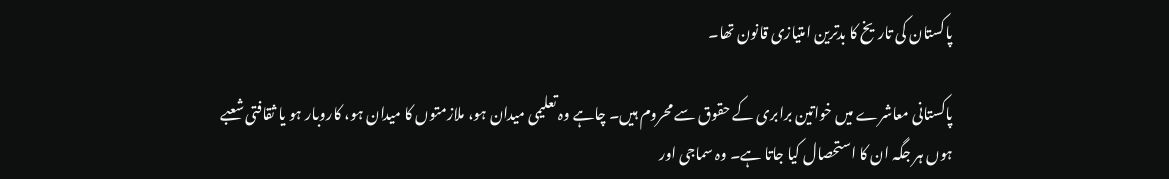پاکستان کی تاریخ کا بدترین امتیازی قانون تھا۔

پاکستانی معاشرے میں خواتین برابری کے حقوق سے محروم ہیں۔ چاہے وہ تعلیمی میدان ہو، ملازمتوں کا میدان ہو، کاروبار ہو یا ثقافتی شعبے ہوں ہر جگہ ان کا استحصال کیا جاتا ہے۔ وہ سماجی اور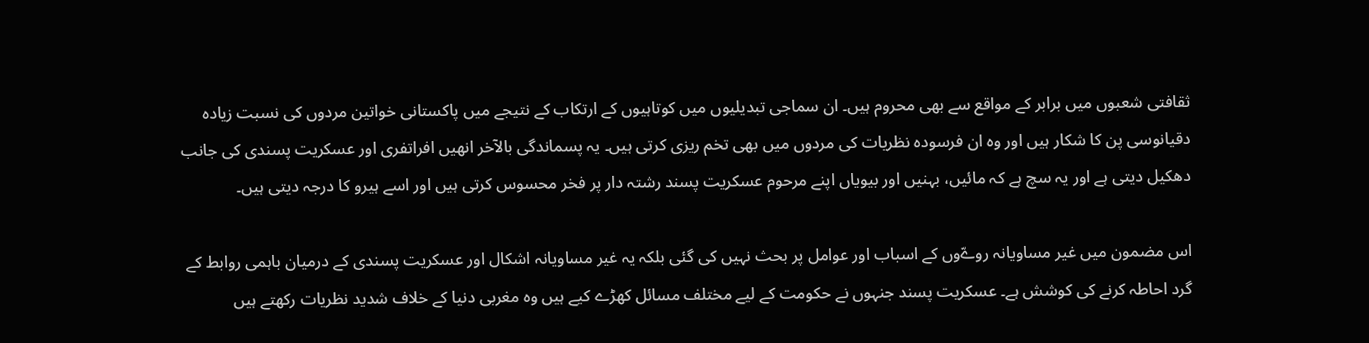ثقافتی شعبوں میں برابر کے مواقع سے بھی محروم ہیں۔ ان سماجی تبدیلیوں میں کوتاہیوں کے ارتکاب کے نتیجے میں پاکستانی خواتین مردوں کی نسبت زیادہ دقیانوسی پن کا شکار ہیں اور وہ ان فرسودہ نظریات کی مردوں میں بھی تخم ریزی کرتی ہیں۔ یہ پسماندگی بالآخر انھیں افراتفری اور عسکریت پسندی کی جانب دھکیل دیتی ہے اور یہ سچ ہے کہ مائیں، بہنیں اور بیویاں اپنے مرحوم عسکریت پسند رشتہ دار پر فخر محسوس کرتی ہیں اور اسے ہیرو کا درجہ دیتی ہیں۔

اس مضمون میں غیر مساویانہ روےّوں کے اسباب اور عوامل پر بحث نہیں کی گئی بلکہ یہ غیر مساویانہ اشکال اور عسکریت پسندی کے درمیان باہمی روابط کے گرد احاطہ کرنے کی کوشش ہے۔ عسکریت پسند جنہوں نے حکومت کے لیے مختلف مسائل کھڑے کیے ہیں وہ مغربی دنیا کے خلاف شدید نظریات رکھتے ہیں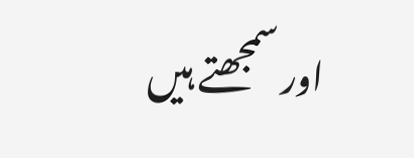اور سمجھتے ہیں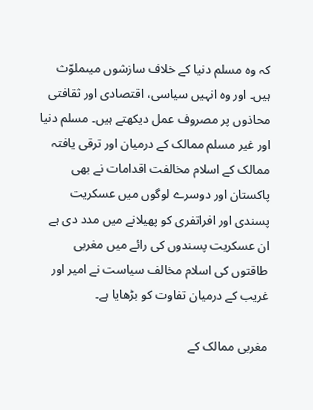کہ وہ مسلم دنیا کے خلاف سازشوں میںملوّث ہیں۔ اور وہ انہیں سیاسی، اقتصادی اور ثقافتی محاذوں پر مصروف عمل دیکھتے ہیں۔ مسلم دنیا اور غیر مسلم ممالک کے درمیان اور ترقی یافتہ ممالک کے اسلام مخالفت اقدامات نے بھی پاکستان اور دوسرے لوگوں میں عسکریت پسندی اور افراتفری کو پھیلانے میں مدد دی ہے ان عسکریت پسندوں کی رائے میں مغربی طاقتوں کی اسلام مخالف سیاست نے امیر اور غریب کے درمیان تفاوت کو بڑھایا ہے۔

مغربی ممالک کے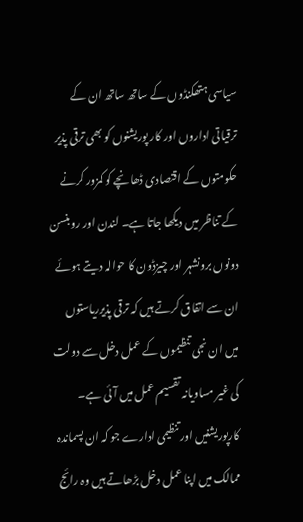سیاسی ہتھکنڈوں کے ساتھ ساتھ ان کے ترقیاتی اداروں اور کار پوریشنوں کو بھی ترقی پذیر حکومتوں کے اقتصادی ڈھانچے کو کمزور کرنے کے تناظر میں دیکھا جاتا ہے۔ لندن اور روبنسن دونوں برونشہر اور چیزڈون کا حوالہ دیتے ہوئے ان سے اتفاق کرتے ہیں کہ ترقی پذیرریاستوں میں ان نجی تنظیموں کے عمل دخل سے دولت کی غیر مساویانہ تقسیم عمل میں آئی ہے۔ کارپوریشنیں اور تنظیمی ادارے جو کہ ان پسماندہ ممالک میں اپنا عمل دخل بڑھاتے ہیں وہ رائج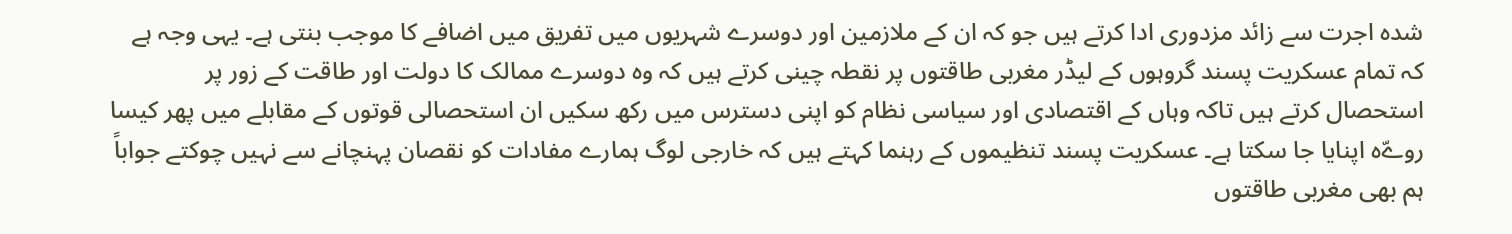شدہ اجرت سے زائد مزدوری ادا کرتے ہیں جو کہ ان کے ملازمین اور دوسرے شہریوں میں تفریق میں اضافے کا موجب بنتی ہے۔ یہی وجہ ہے کہ تمام عسکریت پسند گروہوں کے لیڈر مغربی طاقتوں پر نقطہ چینی کرتے ہیں کہ وہ دوسرے ممالک کا دولت اور طاقت کے زور پر استحصال کرتے ہیں تاکہ وہاں کے اقتصادی اور سیاسی نظام کو اپنی دسترس میں رکھ سکیں ان استحصالی قوتوں کے مقابلے میں پھر کیسا روےّہ اپنایا جا سکتا ہے۔ عسکریت پسند تنظیموں کے رہنما کہتے ہیں کہ خارجی لوگ ہمارے مفادات کو نقصان پہنچانے سے نہیں چوکتے جواباً ہم بھی مغربی طاقتوں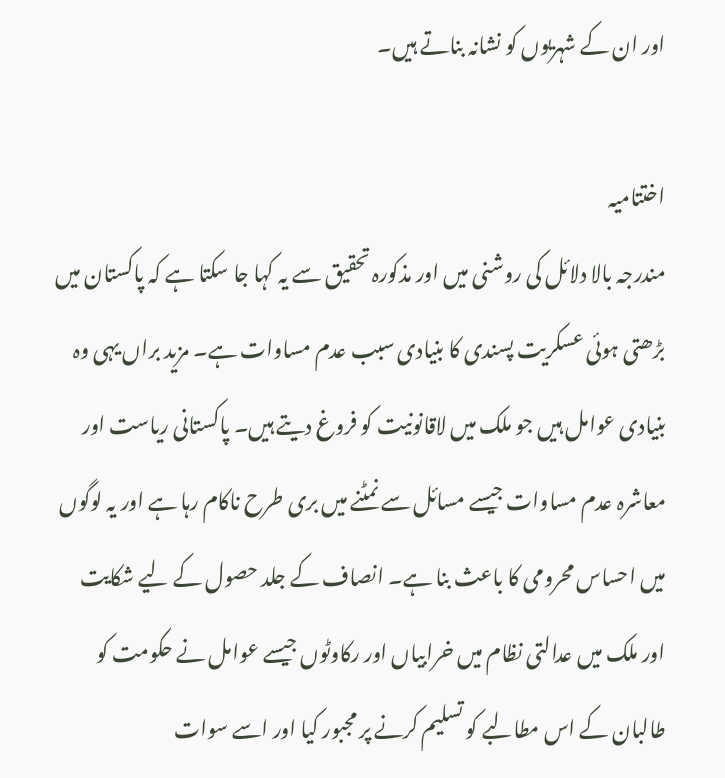اور ان کے شہریوں کو نشانہ بناتے ہیں۔

اختتامیہ
مندرجہ بالا دلائل کی روشنی میں اور مذکورہ تحقیق سے یہ کہا جا سکتا ہے کہ پاکستان میں بڑھتی ہوئی عسکریت پسندی کا بنیادی سبب عدم مساوات ہے۔ مزید براں یہی وہ بنیادی عوامل ہیں جو ملک میں لاقانونیت کو فروغ دیتے ہیں۔ پاکستانی ریاست اور معاشرہ عدم مساوات جیسے مسائل سے نمٹنے میں بری طرح ناکام رہا ہے اور یہ لوگوں میں احساس محرومی کا باعث بنا ہے۔ انصاف کے جلد حصول کے لیے شکایت اور ملک میں عدالتی نظام میں خرابیاں اور رکاوٹوں جیسے عوامل نے حکومت کو طالبان کے اس مطالبے کو تسلیم کرنے پر مجبور کیا اور اسے سوات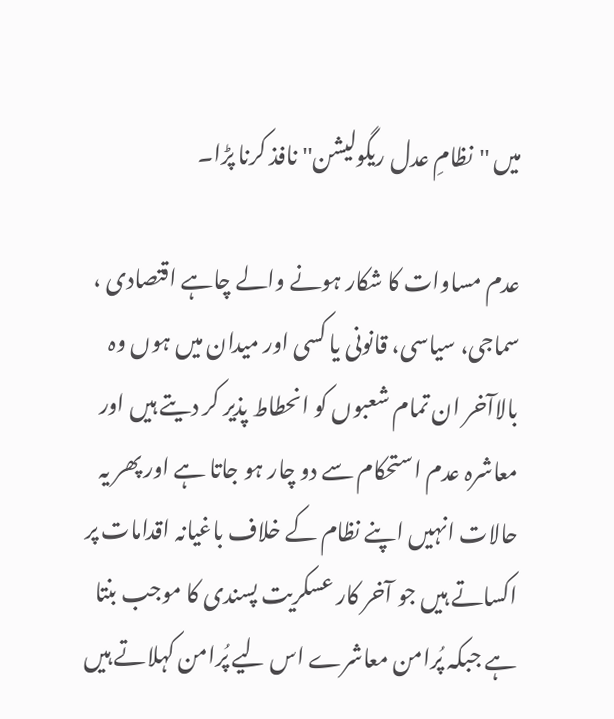میں ''نظامِ عدل ریگولیشن'' نافذ کرنا پڑا۔

عدم مساوات کا شکار ہونے والے چاہے اقتصادی ، سماجی، سیاسی، قانونی یا کسی اور میدان میں ہوں وہ بالاآخر ان تمام شعبوں کو انحطاط پذیر کر دیتے ہیں اور معاشرہ عدم استحکام سے دو چار ہو جاتا ہے اور پھر یہ حالات انہیں اپنے نظام کے خلاف باغیانہ اقدامات پر اکساتے ہیں جو آخر کار عسکریت پسندی کا موجب بنتا ہے جبکہ پُرامن معاشرے اس لیے پُرامن کہلاتے ہیں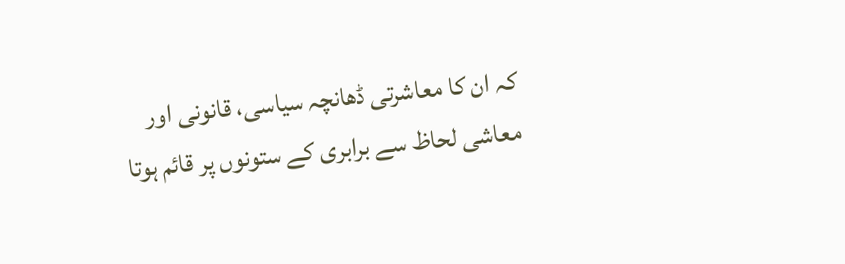کہ ان کا معاشرتی ڈھانچہ سیاسی، قانونی اور معاشی لحاظ سے برابری کے ستونوں پر قائم ہوتا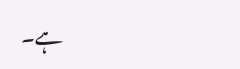ہے۔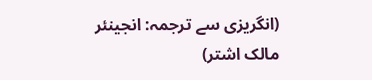(انگریزی سے ترجمہ: انجینئر مالک اشتر)